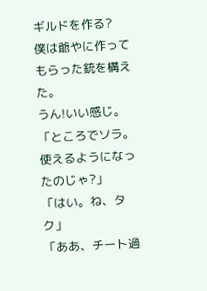ギルドを作る?
僕は爺やに作ってもらった銃を構えた。
うん!いい感じ。
「ところでソラ。使えるようになったのじゃ?」
「はい。ね、タク」
「ああ、チート過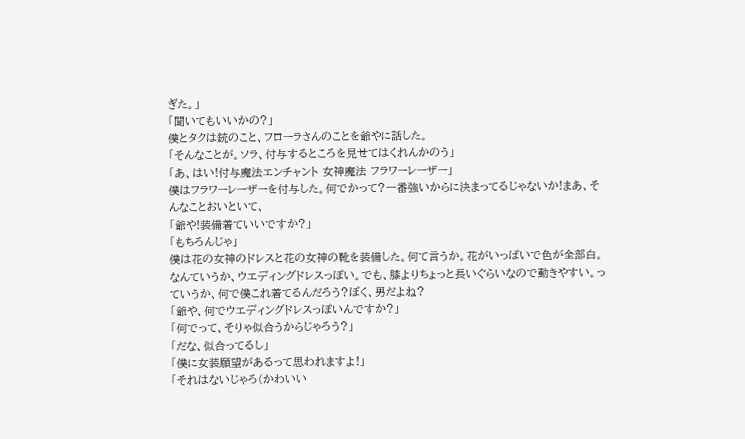ぎた。」
「聞いてもいいかの?」
僕とタクは銃のこと、フローラさんのことを爺やに話した。
「そんなことが。ソラ、付与するところを見せてはくれんかのう」
「あ、はい!付与魔法エンチャント 女神魔法 フラワーレーザー」
僕はフラワーレーザーを付与した。何でかって?一番強いからに決まってるじゃないか!まあ、そんなことおいといて、
「爺や!装備着ていいですか?」
「もちろんじゃ」
僕は花の女神のドレスと花の女神の靴を装備した。何て言うか。花がいっぱいで色が全部白。なんていうか、ウエディングドレスっぽい。でも、膝よりちょっと長いぐらいなので動きやすい。っていうか、何で僕これ着てるんだろう?ぼく、男だよね?
「爺や、何でウエディングドレスっぽいんですか?」
「何でって、そりゃ似合うからじゃろう?」
「だな、似合ってるし」
「僕に女装願望があるって思われますよ!」
「それはないじゃろ(かわいい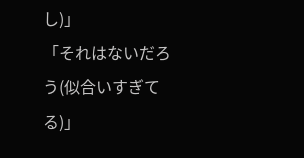し)」
「それはないだろう(似合いすぎてる)」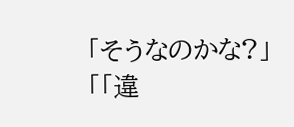「そうなのかな?」
「「違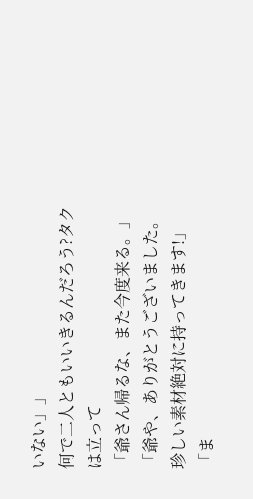いない」」
何で二人ともいいきるんだろう?タクは立って
「爺さん帰るな、また今度来る。」
「爺や、ありがとうございました。珍しい素材絶対に持ってきます!」
「ま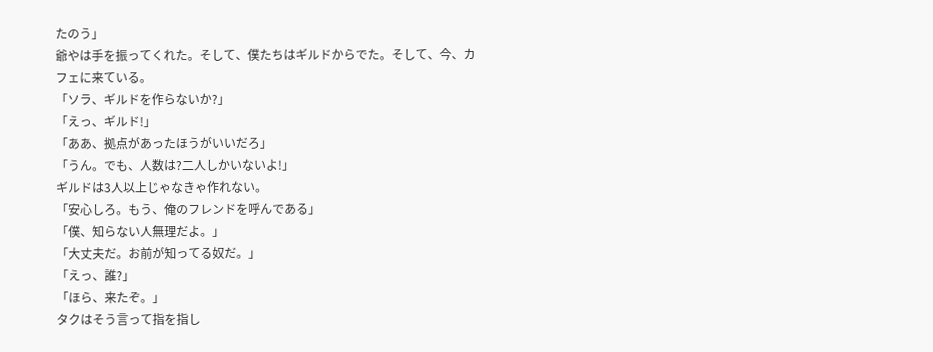たのう」
爺やは手を振ってくれた。そして、僕たちはギルドからでた。そして、今、カフェに来ている。
「ソラ、ギルドを作らないか?」
「えっ、ギルド!」
「ああ、拠点があったほうがいいだろ」
「うん。でも、人数は?二人しかいないよ!」
ギルドは3人以上じゃなきゃ作れない。
「安心しろ。もう、俺のフレンドを呼んである」
「僕、知らない人無理だよ。」
「大丈夫だ。お前が知ってる奴だ。」
「えっ、誰?」
「ほら、来たぞ。」
タクはそう言って指を指し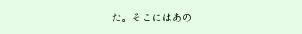た。そこにはあの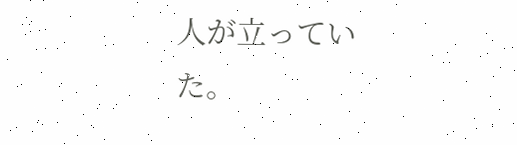人が立っていた。